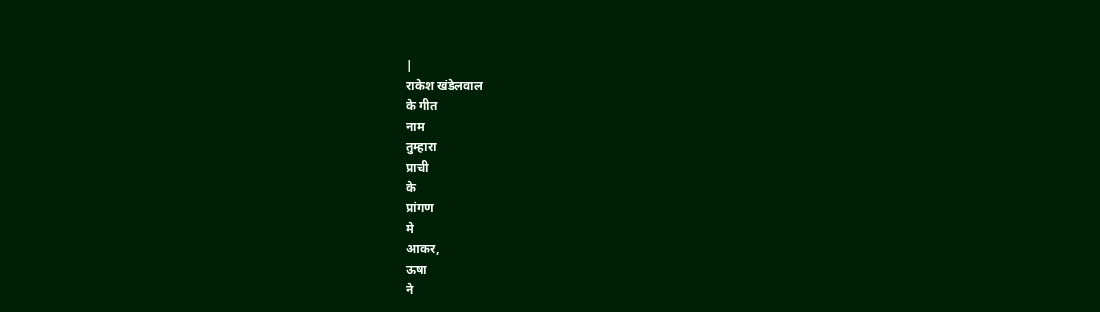|
राकेश खंडेलवाल
के गीत
नाम
तुम्हारा
प्राची
के
प्रांगण
मे
आकर,
ऊषा
ने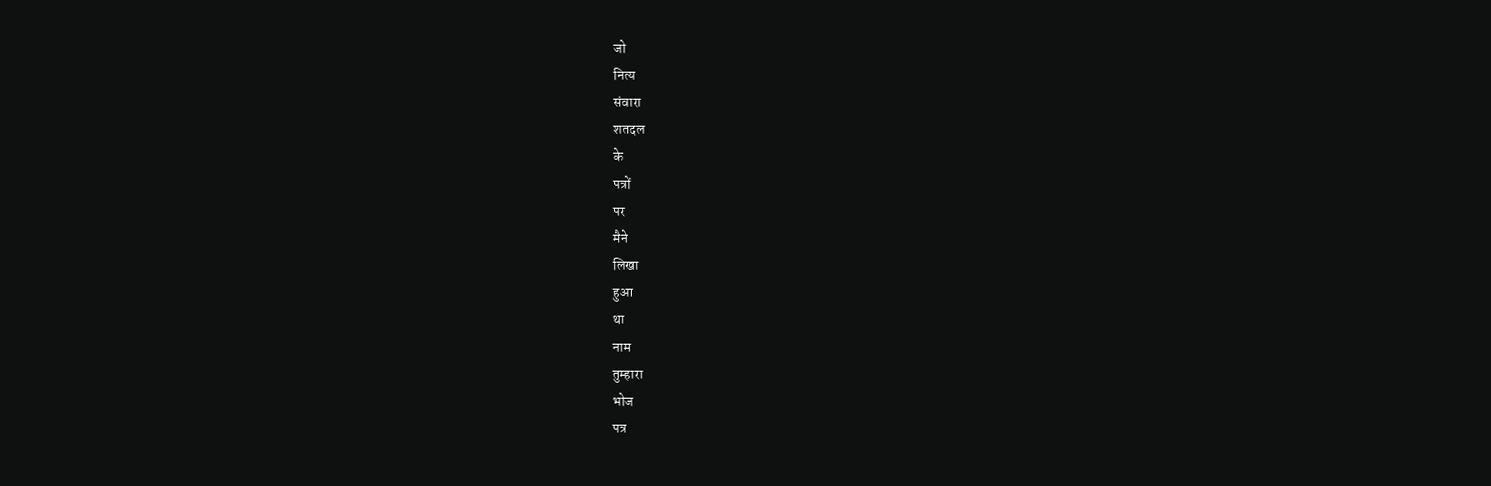जो
नित्य
संवारा
शतदल
के
पत्रों
पर
मैने
लिखा
हुआ
था
नाम
तुम्हारा
भोज
पत्र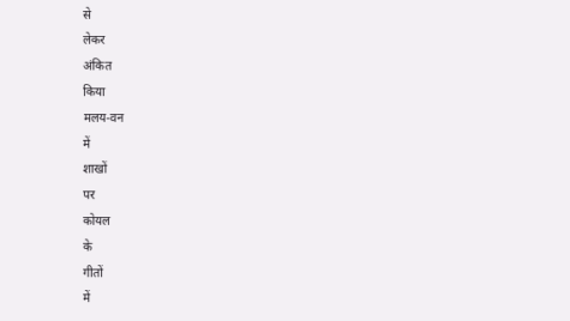से
लेकर
अंकित
किया
मलय-वन
में
शाखों
पर
कोयल
के
गीतों
में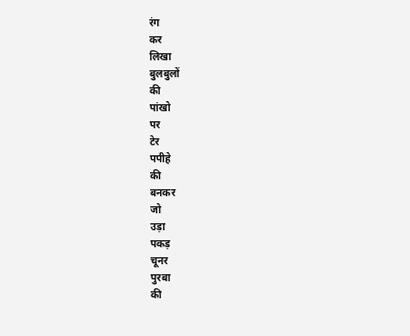रंग
कर
लिखा
बुलबुलों
की
पांखो
पर
टेर
पपीहे
की
बनकर
जो
उड़ा
पकड़
चूनर
पुरबा
की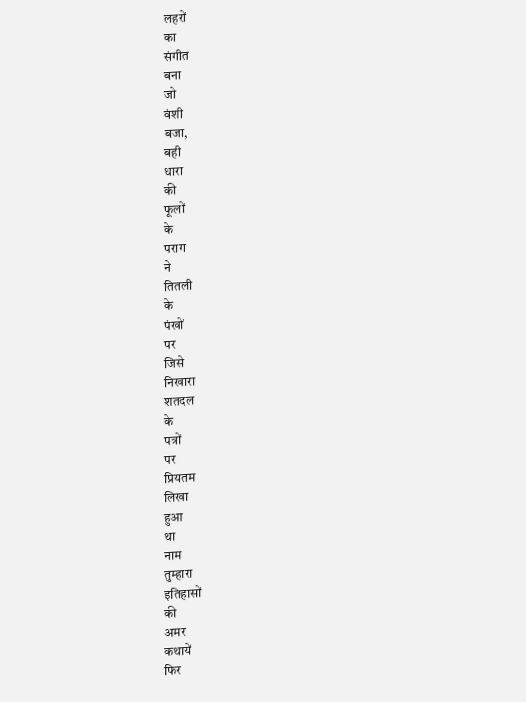लहरों
का
संगीत
बना
जो
वंशी
बजा,
बही
धारा
की
फूलों
के
पराग
ने
तितली
के
पंखों
पर
जिसे
निखारा
शतदल
के
पत्रों
पर
प्रियतम
लिखा
हुआ
था
नाम
तुम्हारा
इतिहासों
की
अमर
कथायें
फिर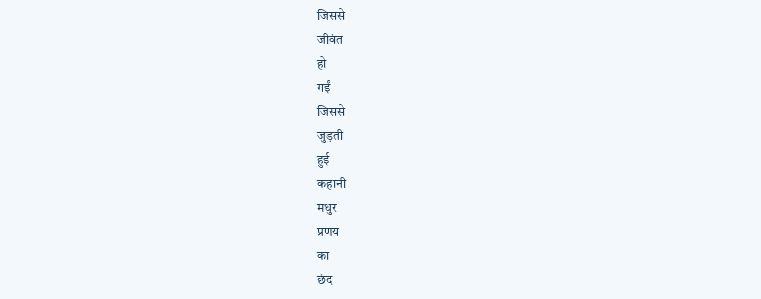जिससे
जीवंत
हो
गईं
जिससे
जुड़ती
हुई
कहानी
मधुर
प्रणय
का
छंद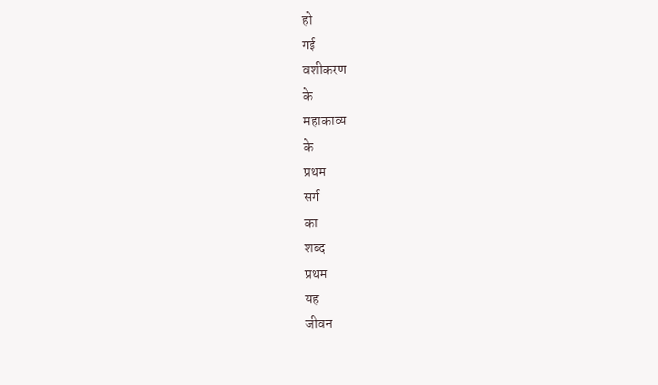हो
गई
वशीकरण
के
महाकाव्य
के
प्रथम
सर्ग
का
शब्द
प्रथम
यह
जीवन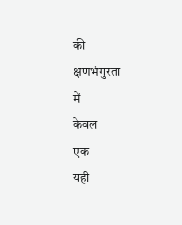की
क्षणभंगुरता
में
केवल
एक
यही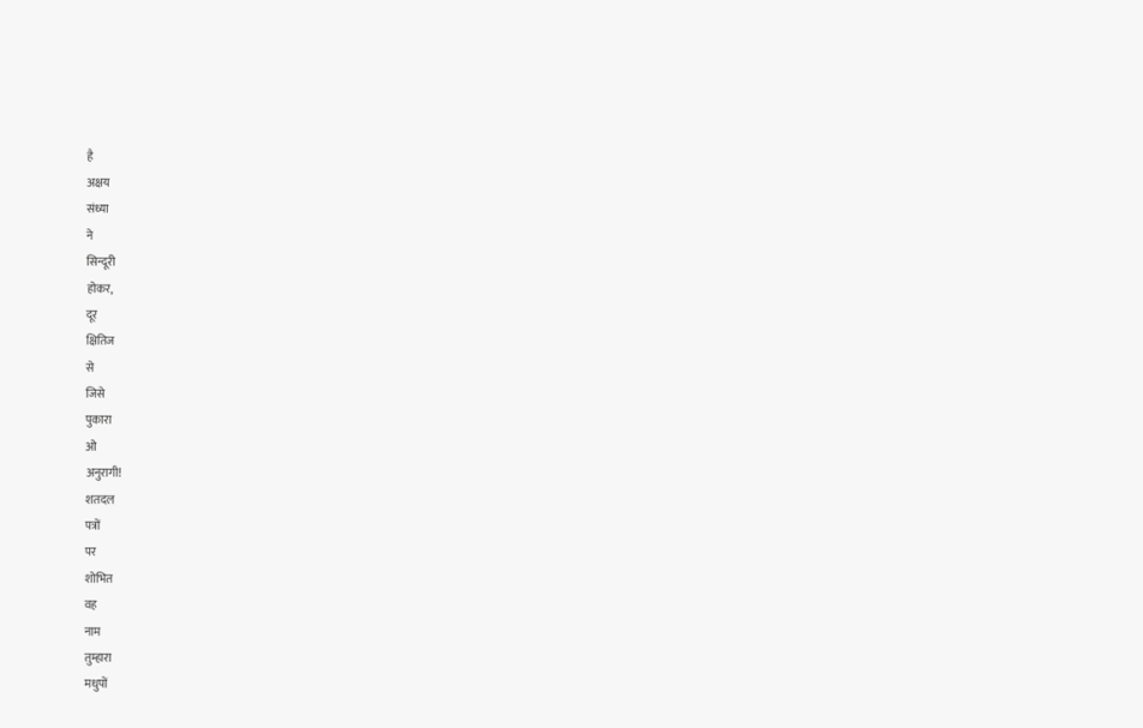है
अक्षय
संध्या
ने
सिन्दूरी
होकर,
दूर
क्षितिज
से
जिसे
पुकारा
ओ
अनुरागी!
शतदल
पत्रों
पर
शोभित
वह
नाम
तुम्हारा
मधुपों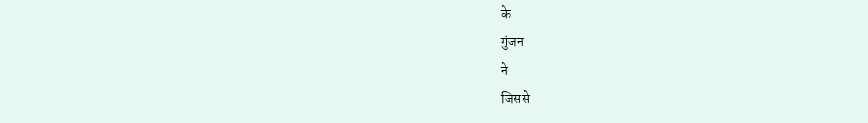के
गुंजन
ने
जिससे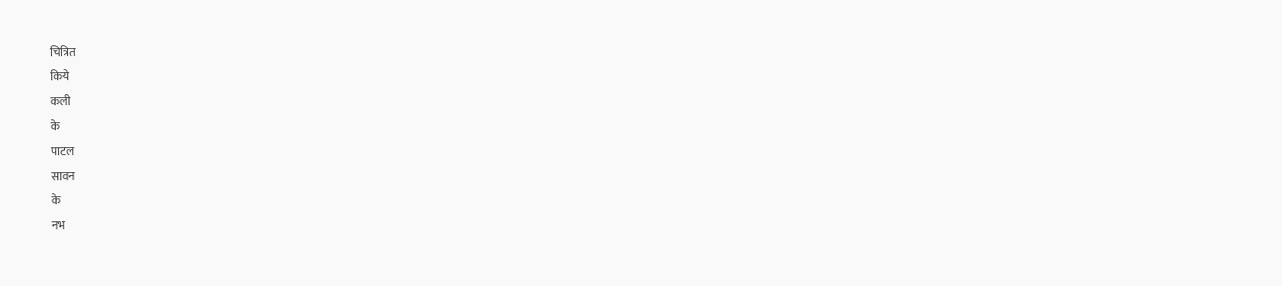चित्रित
किये
कली
के
पाटल
सावन
के
नभ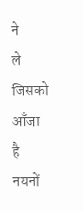ने
ले
जिसको
आँजा
है
नयनों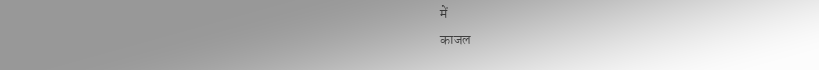में
काजल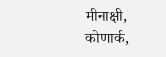मीनाक्षी,
कोणार्क,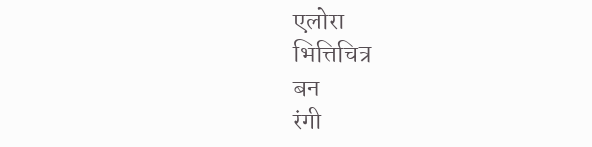एलोरा
भित्तिचित्र
बन
रंगी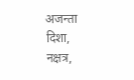अजन्ता
दिशा,
नक्षत्र,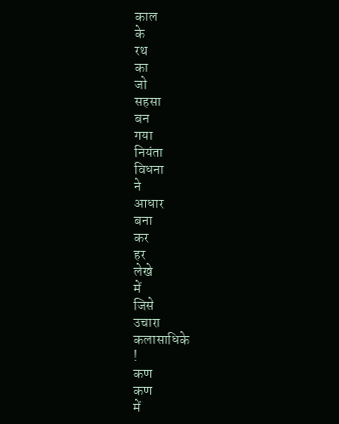काल
के
रथ
का
जो
सहसा
बन
गया
नियंता
विधना
ने
आधार
बना
कर
हर
लेखे
में
जिसे
उचारा
कलासाधिके
!
कण
कण
में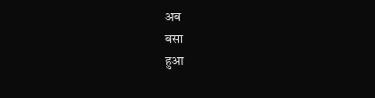अब
बसा
हुआ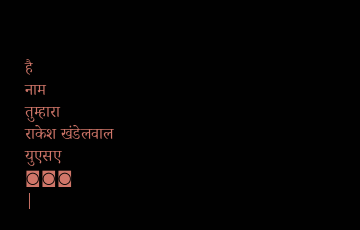है
नाम
तुम्हारा
राकेश खंडेलवाल
युएसए
◙◙◙
|